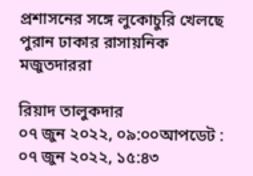প্রশাসনের সঙ্গে লুকোচুরি খেলছে পুরান ঢাকার রাসায়নিক মজুতদাররা

রিয়াদ তালুকদার
০৭ জুন ২০২২, ০৯:০০আপডেট : ০৭ জুন ২০২২, ১৫:৪৩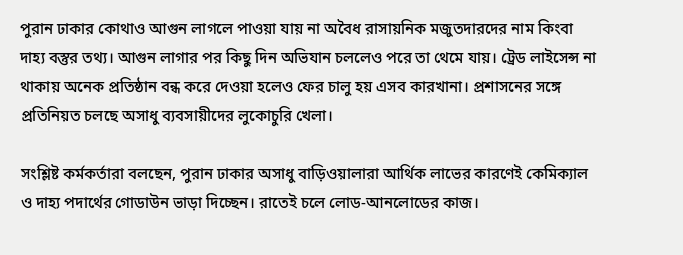পুরান ঢাকার কোথাও আগুন লাগলে পাওয়া যায় না অবৈধ রাসায়নিক মজুতদারদের নাম কিংবা দাহ্য বস্তুর তথ্য। আগুন লাগার পর কিছু দিন অভিযান চললেও পরে তা থেমে যায়। ট্রেড লাইসেন্স না থাকায় অনেক প্রতিষ্ঠান বন্ধ করে দেওয়া হলেও ফের চালু হয় এসব কারখানা। প্রশাসনের সঙ্গে প্রতিনিয়ত চলছে অসাধু ব্যবসায়ীদের লুকোচুরি খেলা।

সংশ্লিষ্ট কর্মকর্তারা বলছেন, পুরান ঢাকার অসাধু বাড়িওয়ালারা আর্থিক লাভের কারণেই কেমিক্যাল ও দাহ্য পদার্থের গোডাউন ভাড়া দিচ্ছেন। রাতেই চলে লোড-আনলোডের কাজ।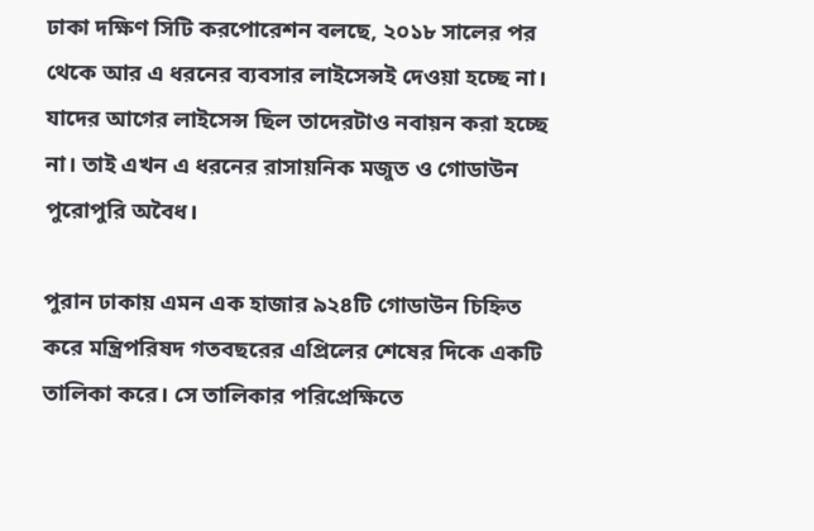ঢাকা দক্ষিণ সিটি করপোরেশন বলছে, ২০১৮ সালের পর থেকে আর এ ধরনের ব্যবসার লাইসেন্সই দেওয়া হচ্ছে না। যাদের আগের লাইসেন্স ছিল তাদেরটাও নবায়ন করা হচ্ছে না। তাই এখন এ ধরনের রাসায়নিক মজুত ও গোডাউন পুরোপুরি অবৈধ।

পুরান ঢাকায় এমন এক হাজার ৯২৪টি গোডাউন চিহ্নিত করে মন্ত্রিপরিষদ গতবছরের এপ্রিলের শেষের দিকে একটি তালিকা করে। সে তালিকার পরিপ্রেক্ষিতে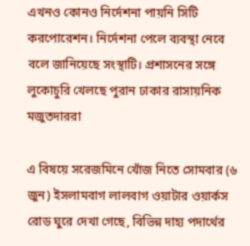এখনও কোনও নির্দেশনা পায়নি সিটি করপোরেশন। নির্দেশনা পেলে ব্যবস্থা নেবে বলে জানিয়েছে সংস্থাটি। প্রশাসনের সঙ্গে লুকোচুরি খেলছে পুরান ঢাকার রাসায়নিক মজুতদাররা

এ বিষয়ে সরেজমিনে খোঁজ নিতে সোমবার (৬ জুন) ইসলামবাগ লালবাগ ওয়াটার ওয়ার্কস রোড ঘুরে দেখা গেছে, বিভিন্ন দাহ্য পদার্থের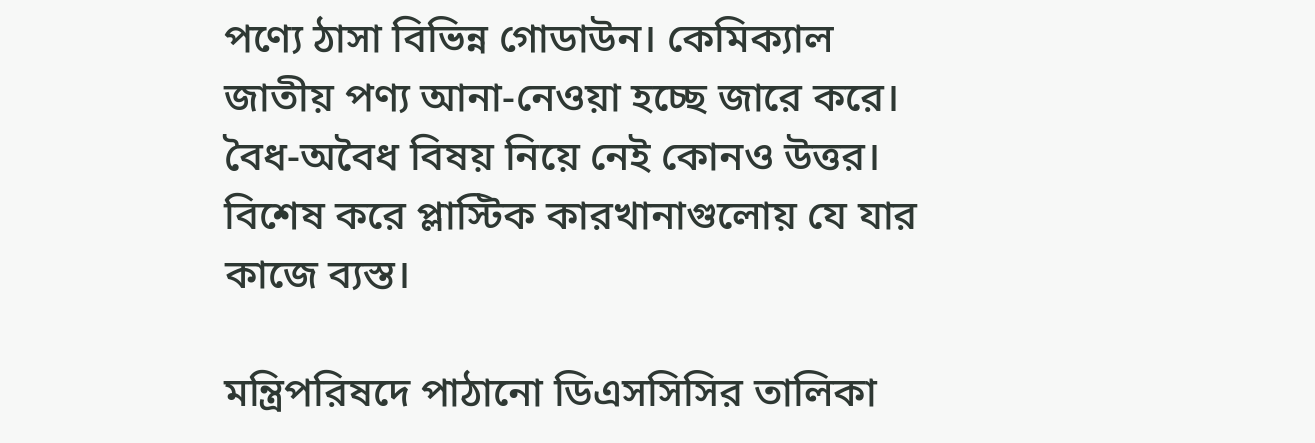পণ্যে ঠাসা বিভিন্ন গোডাউন। কেমিক্যাল জাতীয় পণ্য আনা-নেওয়া হচ্ছে জারে করে। বৈধ-অবৈধ বিষয় নিয়ে নেই কোনও উত্তর। বিশেষ করে প্লাস্টিক কারখানাগুলোয় যে যার কাজে ব্যস্ত।

মন্ত্রিপরিষদে পাঠানো ডিএসসিসির তালিকা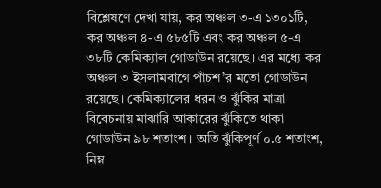বিশ্লেষণে দেখা যায়, কর অঞ্চল ৩-এ ১৩০১টি, কর অঞ্চল ৪-এ ৫৮৫টি এবং কর অঞ্চল ৫-এ ৩৮টি কেমিক্যাল গোডাউন রয়েছে। এর মধ্যে কর অঞ্চল ৩ ইসলামবাগে পাঁচশ’র মতো গোডাউন রয়েছে। কেমিক্যালের ধরন ও ঝুঁকির মাত্রা বিবেচনায় মাঝারি আকারের ঝুঁকিতে থাকা গোডাউন ৯৮ শতাংশ। অতি ঝুঁকিপূর্ণ ০.৫ শতাংশ, নিম্ন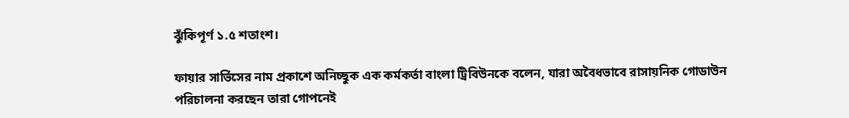ঝুঁকিপূর্ণ ১.৫ শতাংশ।

ফায়ার সার্ভিসের নাম প্রকাশে অনিচ্ছুক এক কর্মকর্তা বাংলা ট্রিবিউনকে বলেন, যারা অবৈধভাবে রাসায়নিক গোডাউন পরিচালনা করছেন তারা গোপনেই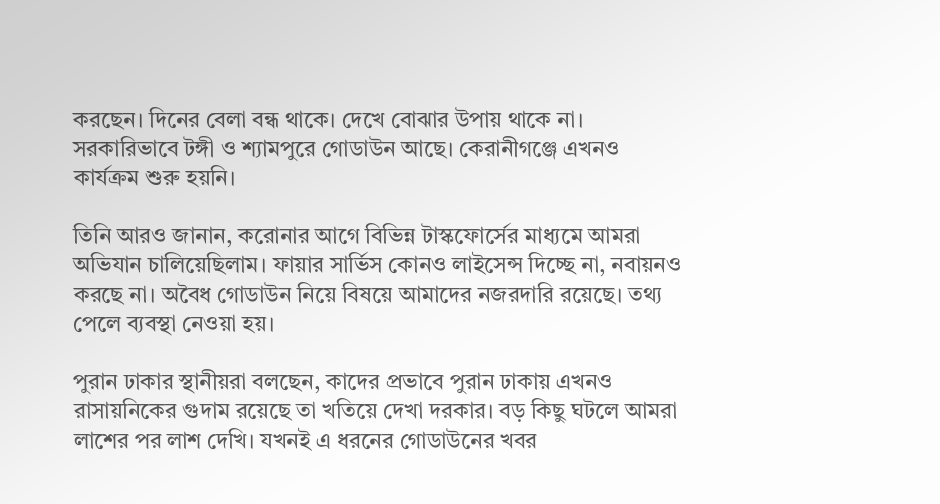করছেন। দিনের বেলা বন্ধ থাকে। দেখে বোঝার উপায় থাকে না। সরকারিভাবে টঙ্গী ও শ্যামপুরে গোডাউন আছে। কেরানীগঞ্জে এখনও কার্যক্রম শুরু হয়নি।

তিনি আরও জানান, করোনার আগে বিভিন্ন টাস্কফোর্সের মাধ্যমে আমরা অভিযান চালিয়েছিলাম। ফায়ার সার্ভিস কোনও লাইসেন্স দিচ্ছে না, নবায়নও করছে না। অবৈধ গোডাউন নিয়ে বিষয়ে আমাদের নজরদারি রয়েছে। তথ্য পেলে ব্যবস্থা নেওয়া হয়।

পুরান ঢাকার স্থানীয়রা বলছেন, কাদের প্রভাবে পুরান ঢাকায় এখনও রাসায়নিকের গুদাম রয়েছে তা খতিয়ে দেখা দরকার। বড় কিছু ঘটলে আমরা লাশের পর লাশ দেখি। যখনই এ ধরনের গোডাউনের খবর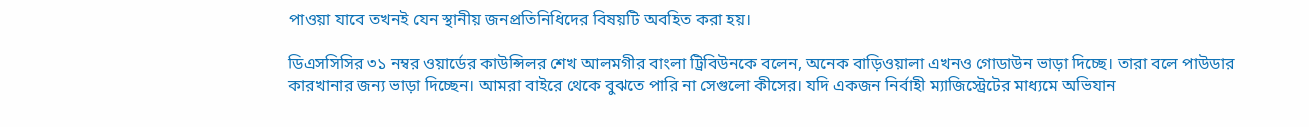পাওয়া যাবে তখনই যেন স্থানীয় জনপ্রতিনিধিদের বিষয়টি অবহিত করা হয়।

ডিএসসিসির ৩১ নম্বর ওয়ার্ডের কাউন্সিলর শেখ আলমগীর বাংলা ট্রিবিউনকে বলেন, অনেক বাড়িওয়ালা এখনও গোডাউন ভাড়া দিচ্ছে। তারা বলে পাউডার কারখানার জন্য ভাড়া দিচ্ছেন। আমরা বাইরে থেকে বুঝতে পারি না সেগুলো কীসের। যদি একজন নির্বাহী ম্যাজিস্ট্রেটের মাধ্যমে অভিযান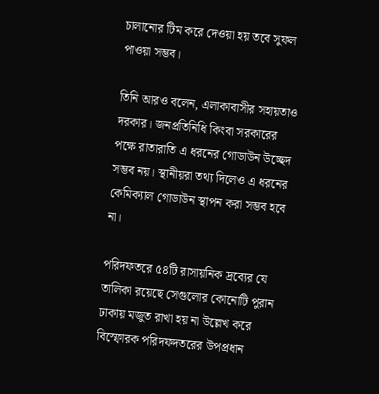চালানোর টিম করে দেওয়া হয় তবে সুফল পাওয়া সম্ভব।

তিনি আরও বলেন, এলাকাবাসীর সহায়তাও দরকার। জনপ্রতিনিধি কিংবা সরকারের পক্ষে রাতারাতি এ ধরনের গোডাউন উচ্ছেদ সম্ভব নয়। স্থানীয়রা তথ্য দিলেও এ ধরনের কেমিক্যাল গোডাউন স্থাপন করা সম্ভব হবে না।

পরিদফতরে ৫৪টি রাসায়নিক দ্রব্যের যে তালিকা রয়েছে সেগুলোর কোনোটি পুরান ঢাকায় মজুত রাখা হয় না উল্লেখ করে বিস্ফোরক পরিদফদতরের উপপ্রধান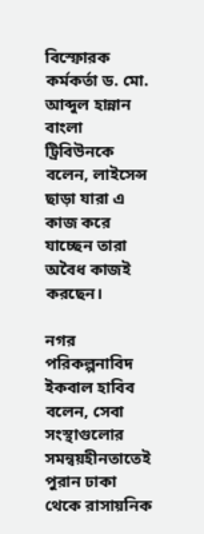বিস্ফোরক কর্মকর্তা ড. মো. আব্দুল হান্নান বাংলা ট্রিবিউনকে বলেন, লাইসেন্স ছাড়া যারা এ কাজ করে যাচ্ছেন তারা অবৈধ কাজই করছেন।

নগর পরিকল্পনাবিদ ইকবাল হাবিব বলেন, সেবা সংস্থাগুলোর সমন্বয়হীনতাতেই পুরান ঢাকা থেকে রাসায়নিক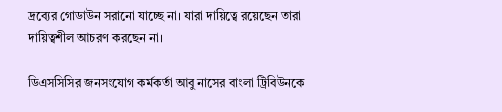দ্রব্যের গোডাউন সরানো যাচ্ছে না। যারা দায়িত্বে রয়েছেন তারা দায়িত্বশীল আচরণ করছেন না।

ডিএসসিসির জনসংযোগ কর্মকর্তা আবু নাসের বাংলা ট্রিবিউনকে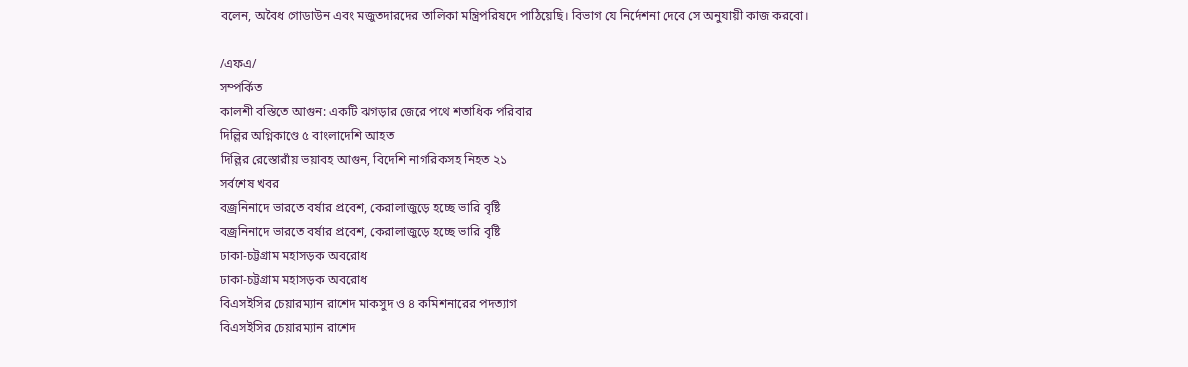বলেন, অবৈধ গোডাউন এবং মজুতদারদের তালিকা মন্ত্রিপরিষদে পাঠিয়েছি। বিভাগ যে নির্দেশনা দেবে সে অনুযায়ী কাজ করবো।

/এফএ/
সম্পর্কিত
কালশী বস্তিতে আগুন: একটি ঝগড়ার জেরে পথে শতাধিক পরিবার
দিল্লির অগ্নিকাণ্ডে ৫ বাংলাদেশি আহত
দিল্লির রেস্তোরাঁয় ভয়াবহ আগুন, বিদেশি নাগরিকসহ নিহত ২১
সর্বশেষ খবর
বজ্রনিনাদে ভারতে বর্ষার প্রবেশ, কেরালাজুড়ে হচ্ছে ভারি বৃষ্টি
বজ্রনিনাদে ভারতে বর্ষার প্রবেশ, কেরালাজুড়ে হচ্ছে ভারি বৃষ্টি
ঢাকা-চট্টগ্রাম মহাসড়ক অবরোধ
ঢাকা-চট্টগ্রাম মহাসড়ক অবরোধ
বিএসইসির চেয়ারম্যান রাশেদ মাকসুদ ও ৪ কমিশনারের পদত্যাগ
বিএসইসির চেয়ারম্যান রাশেদ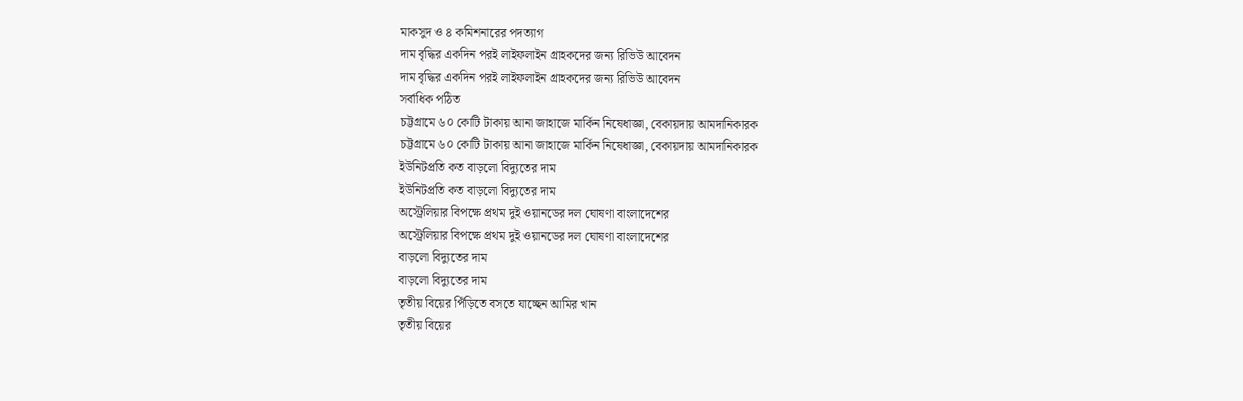মাকসুদ ও ৪ কমিশনারের পদত্যাগ
দাম বৃদ্ধির একদিন পরই লাইফলাইন গ্রাহকদের জন্য রিভিউ আবেদন
দাম বৃদ্ধির একদিন পরই লাইফলাইন গ্রাহকদের জন্য রিভিউ আবেদন
সর্বাধিক পঠিত
চট্টগ্রামে ৬০ কোটি টাকায় আনা জাহাজে মার্কিন নিষেধাজ্ঞা, বেকায়দায় আমদানিকারক
চট্টগ্রামে ৬০ কোটি টাকায় আনা জাহাজে মার্কিন নিষেধাজ্ঞা, বেকায়দায় আমদানিকারক
ইউনিটপ্রতি কত বাড়লো বিদ্যুতের দাম
ইউনিটপ্রতি কত বাড়লো বিদ্যুতের দাম
অস্ট্রেলিয়ার বিপক্ষে প্রথম দুই ওয়ানডের দল ঘোষণা বাংলাদেশের
অস্ট্রেলিয়ার বিপক্ষে প্রথম দুই ওয়ানডের দল ঘোষণা বাংলাদেশের
বাড়লো বিদ্যুতের দাম
বাড়লো বিদ্যুতের দাম
তৃতীয় বিয়ের পিঁড়িতে বসতে যাচ্ছেন আমির খান
তৃতীয় বিয়ের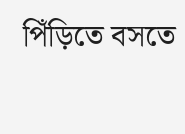পিঁড়িতে বসতে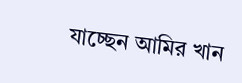যাচ্ছেন আমির খান